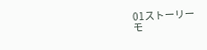01ストーリー
モ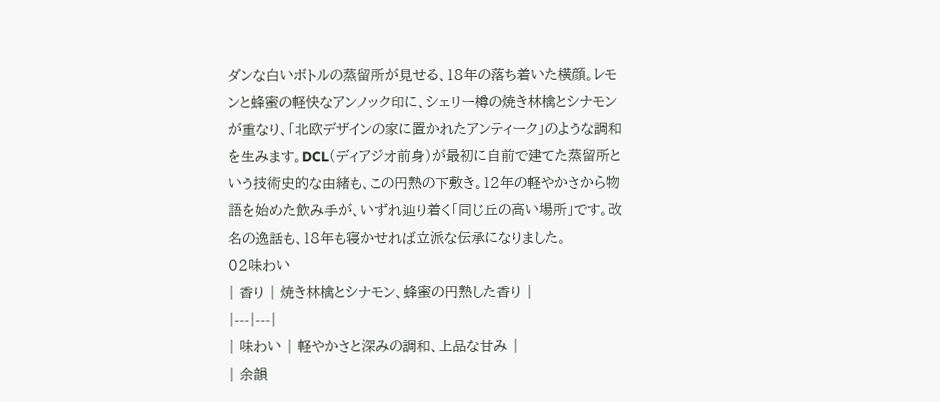ダンな白いボトルの蒸留所が見せる、18年の落ち着いた横顔。レモンと蜂蜜の軽快なアンノック印に、シェリー樽の焼き林檎とシナモンが重なり、「北欧デザインの家に置かれたアンティーク」のような調和を生みます。DCL(ディアジオ前身)が最初に自前で建てた蒸留所という技術史的な由緒も、この円熟の下敷き。12年の軽やかさから物語を始めた飲み手が、いずれ辿り着く「同じ丘の高い場所」です。改名の逸話も、18年も寝かせれば立派な伝承になりました。
02味わい
| 香り | 焼き林檎とシナモン、蜂蜜の円熟した香り |
|---|---|
| 味わい | 軽やかさと深みの調和、上品な甘み |
| 余韻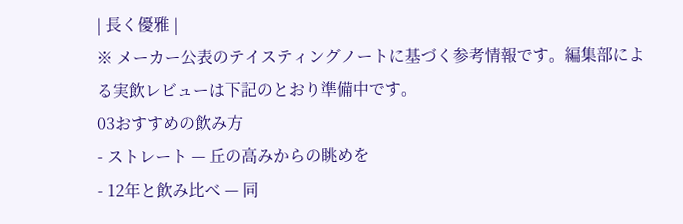| 長く優雅 |
※ メーカー公表のテイスティングノートに基づく参考情報です。編集部による実飲レビューは下記のとおり準備中です。
03おすすめの飲み方
- ストレート — 丘の高みからの眺めを
- 12年と飲み比べ — 同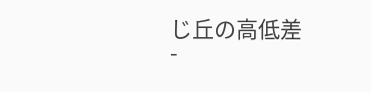じ丘の高低差
-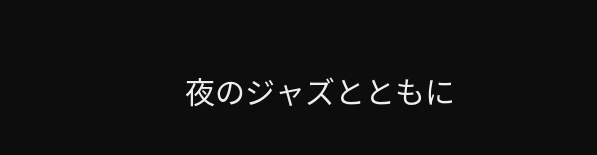夜のジャズとともに